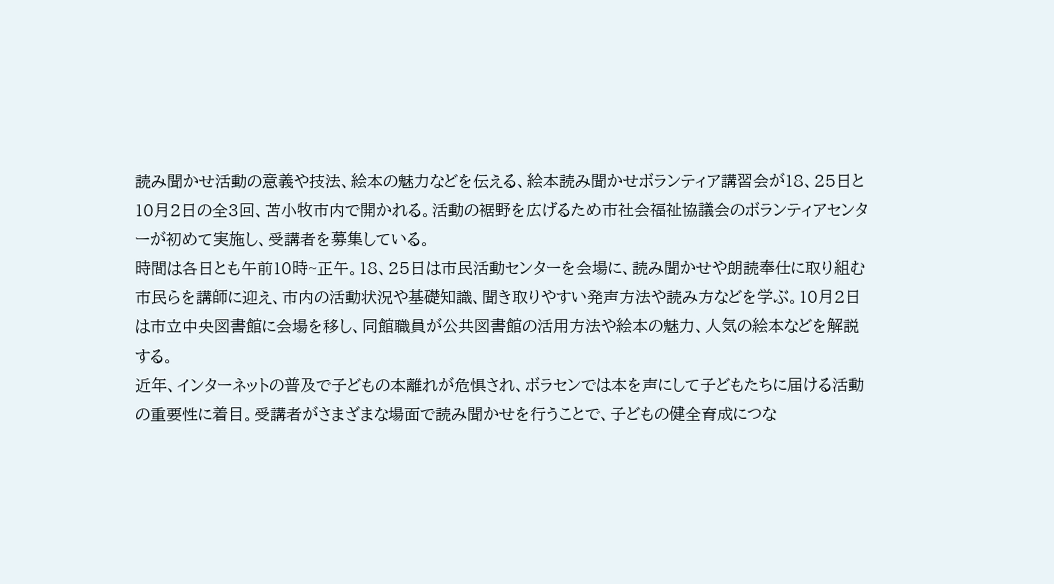読み聞かせ活動の意義や技法、絵本の魅力などを伝える、絵本読み聞かせボランティア講習会が18、25日と10月2日の全3回、苫小牧市内で開かれる。活動の裾野を広げるため市社会福祉協議会のボランティアセンターが初めて実施し、受講者を募集している。
時間は各日とも午前10時~正午。18、25日は市民活動センターを会場に、読み聞かせや朗読奉仕に取り組む市民らを講師に迎え、市内の活動状況や基礎知識、聞き取りやすい発声方法や読み方などを学ぶ。10月2日は市立中央図書館に会場を移し、同館職員が公共図書館の活用方法や絵本の魅力、人気の絵本などを解説する。
近年、インターネットの普及で子どもの本離れが危惧され、ボラセンでは本を声にして子どもたちに届ける活動の重要性に着目。受講者がさまざまな場面で読み聞かせを行うことで、子どもの健全育成につな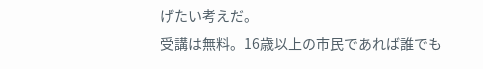げたい考えだ。
受講は無料。16歳以上の市民であれば誰でも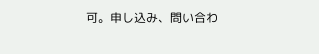可。申し込み、問い合わ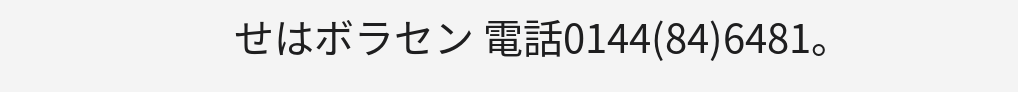せはボラセン 電話0144(84)6481。